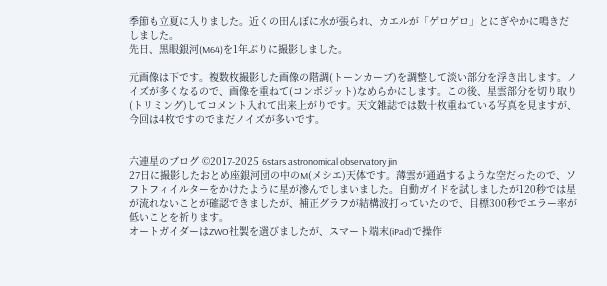季節も立夏に入りました。近くの田んぼに水が張られ、カエルが「ゲロゲロ」とにぎやかに鳴きだしました。
先日、黒眼銀河(M64)を1年ぶりに撮影しました。

元画像は下です。複数枚撮影した画像の階調(トーンカーブ)を調整して淡い部分を浮き出します。ノイズが多くなるので、画像を重ねて(コンポジット)なめらかにします。この後、星雲部分を切り取り(トリミング)してコメント入れて出来上がりです。天文雑誌では数十枚重ねている写真を見ますが、今回は4枚ですのでまだノイズが多いです。


六連星のブログ ©2017-2025 6stars astronomical observatory jin
27日に撮影したおとめ座銀河団の中のM(メシエ)天体です。薄雲が通過するような空だったので、ソフトフィイルターをかけたように星が滲んでしまいました。自動ガイドを試しましたが120秒では星が流れないことが確認できましたが、補正グラフが結構波打っていたので、目標300秒でエラー率が低いことを祈ります。
オートガイダーはZWO社製を選びましたが、スマート端末(iPad)で操作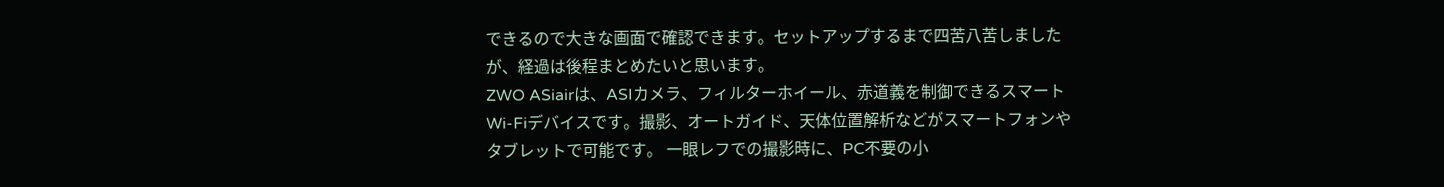できるので大きな画面で確認できます。セットアップするまで四苦八苦しましたが、経過は後程まとめたいと思います。
ZWO ASiairは、ASIカメラ、フィルターホイール、赤道義を制御できるスマートWi-Fiデバイスです。撮影、オートガイド、天体位置解析などがスマートフォンやタブレットで可能です。 一眼レフでの撮影時に、PC不要の小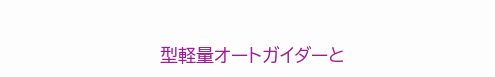型軽量オートガイダーと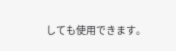しても使用できます。